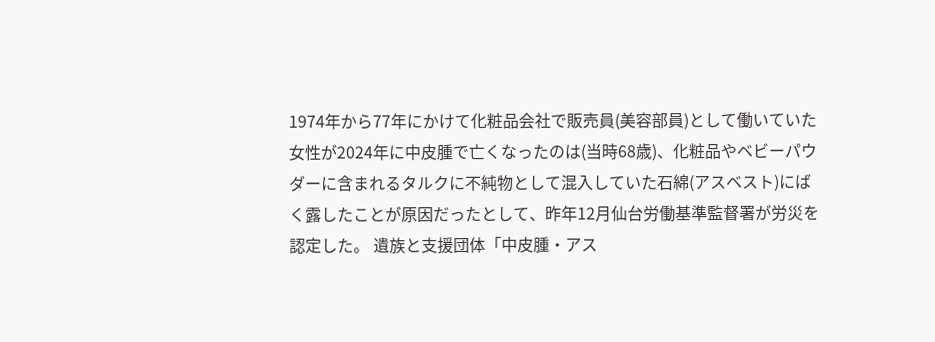1974年から77年にかけて化粧品会社で販売員(美容部員)として働いていた女性が2024年に中皮腫で亡くなったのは(当時68歳)、化粧品やベビーパウダーに含まれるタルクに不純物として混入していた石綿(アスベスト)にばく露したことが原因だったとして、昨年12月仙台労働基準監督署が労災を認定した。 遺族と支援団体「中皮腫・アス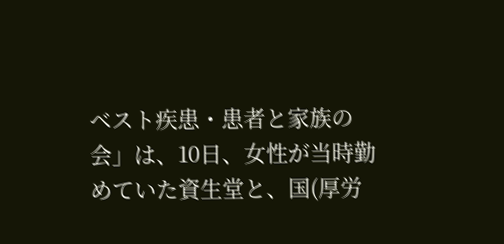ベスト疾患・患者と家族の会」は、10日、女性が当時勤めていた資生堂と、国(厚労